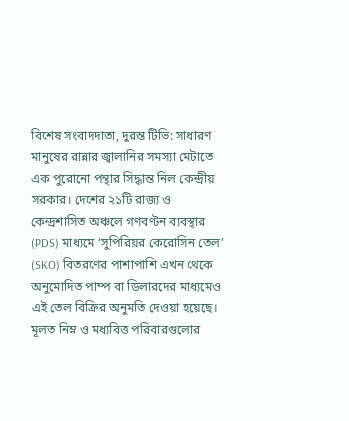বিশেষ সংবাদদাতা, দুরন্ত টিভি: সাধারণ মানুষের রান্নার জ্বালানির সমস্যা মেটাতে এক পুরোনো পন্থার সিদ্ধান্ত নিল কেন্দ্রীয় সরকার। দেশের ২১টি রাজ্য ও কেন্দ্রশাসিত অঞ্চলে গণবণ্টন ব্যবস্থার (PDS) মাধ্যমে ‘সুপিরিয়র কেরোসিন তেল’ (SKO) বিতরণের পাশাপাশি এখন থেকে অনুমোদিত পাম্প বা ডিলারদের মাধ্যমেও এই তেল বিক্রির অনুমতি দেওয়া হয়েছে। মূলত নিম্ন ও মধ্যবিত্ত পরিবারগুলোর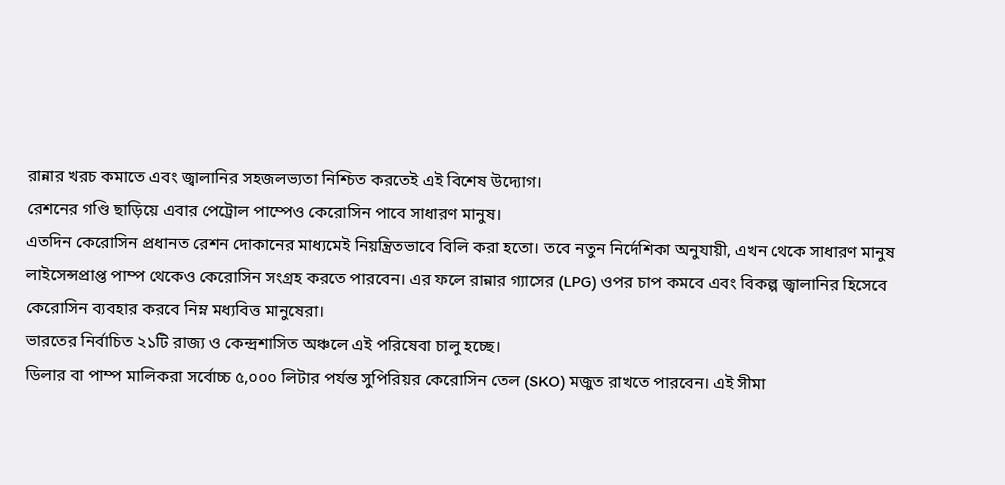রান্নার খরচ কমাতে এবং জ্বালানির সহজলভ্যতা নিশ্চিত করতেই এই বিশেষ উদ্যোগ।
রেশনের গণ্ডি ছাড়িয়ে এবার পেট্রোল পাম্পেও কেরোসিন পাবে সাধারণ মানুষ।
এতদিন কেরোসিন প্রধানত রেশন দোকানের মাধ্যমেই নিয়ন্ত্রিতভাবে বিলি করা হতো। তবে নতুন নির্দেশিকা অনুযায়ী, এখন থেকে সাধারণ মানুষ লাইসেন্সপ্রাপ্ত পাম্প থেকেও কেরোসিন সংগ্রহ করতে পারবেন। এর ফলে রান্নার গ্যাসের (LPG) ওপর চাপ কমবে এবং বিকল্প জ্বালানির হিসেবে কেরোসিন ব্যবহার করবে নিম্ন মধ্যবিত্ত মানুষেরা।
ভারতের নির্বাচিত ২১টি রাজ্য ও কেন্দ্রশাসিত অঞ্চলে এই পরিষেবা চালু হচ্ছে।
ডিলার বা পাম্প মালিকরা সর্বোচ্চ ৫,০০০ লিটার পর্যন্ত সুপিরিয়র কেরোসিন তেল (SKO) মজুত রাখতে পারবেন। এই সীমা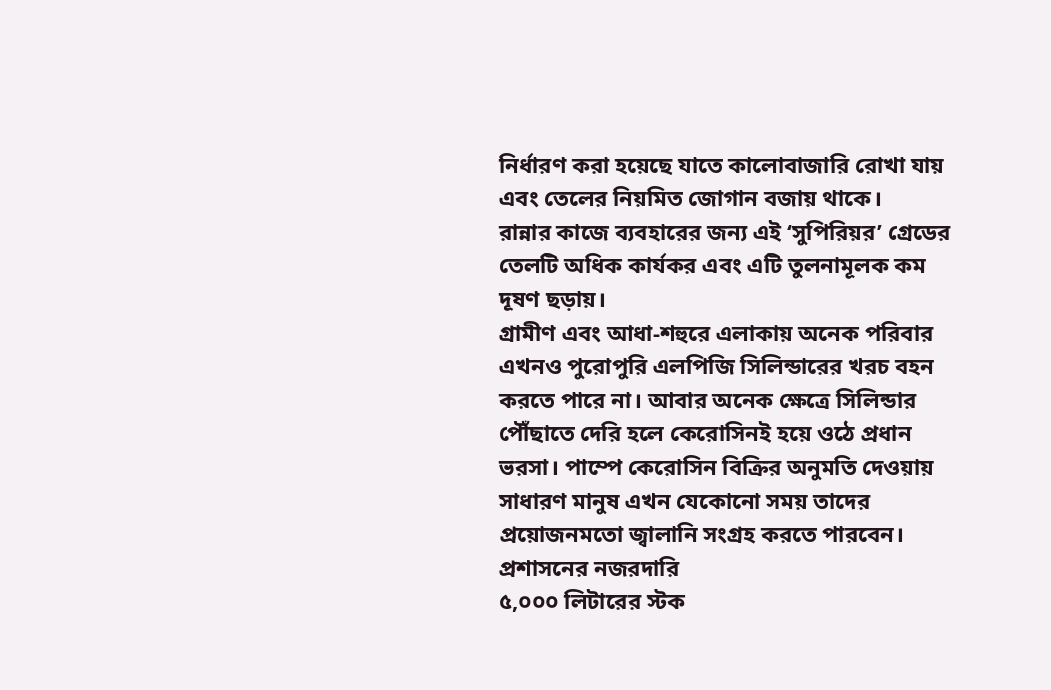নির্ধারণ করা হয়েছে যাতে কালোবাজারি রোখা যায় এবং তেলের নিয়মিত জোগান বজায় থাকে।
রান্নার কাজে ব্যবহারের জন্য এই ‘সুপিরিয়র’ গ্রেডের তেলটি অধিক কার্যকর এবং এটি তুলনামূলক কম দূষণ ছড়ায়।
গ্রামীণ এবং আধা-শহুরে এলাকায় অনেক পরিবার এখনও পুরোপুরি এলপিজি সিলিন্ডারের খরচ বহন করতে পারে না। আবার অনেক ক্ষেত্রে সিলিন্ডার পৌঁছাতে দেরি হলে কেরোসিনই হয়ে ওঠে প্রধান ভরসা। পাম্পে কেরোসিন বিক্রির অনুমতি দেওয়ায় সাধারণ মানুষ এখন যেকোনো সময় তাদের প্রয়োজনমতো জ্বালানি সংগ্রহ করতে পারবেন।
প্রশাসনের নজরদারি
৫,০০০ লিটারের স্টক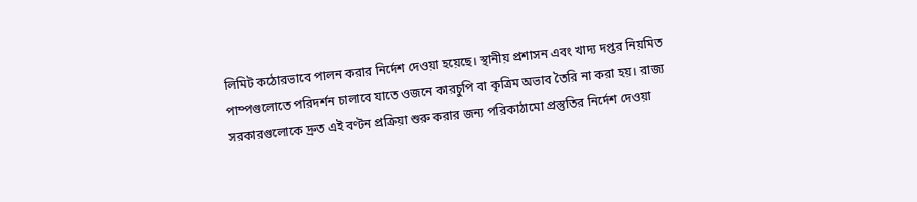লিমিট কঠোরভাবে পালন করার নির্দেশ দেওয়া হয়েছে। স্থানীয় প্রশাসন এবং খাদ্য দপ্তর নিয়মিত পাম্পগুলোতে পরিদর্শন চালাবে যাতে ওজনে কারচুপি বা কৃত্রিম অভাব তৈরি না করা হয়। রাজ্য সরকারগুলোকে দ্রুত এই বণ্টন প্রক্রিয়া শুরু করার জন্য পরিকাঠামো প্রস্তুতির নির্দেশ দেওয়া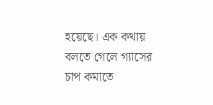হয়েছে। এক কথায় বলতে গেলে গ্যাসের চাপ কমাতে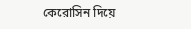কেরোসিন দিয়ে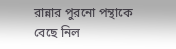রান্নার পুরনো পন্থাকে বেছে নিল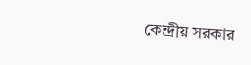কেন্দ্রীয় সরকার